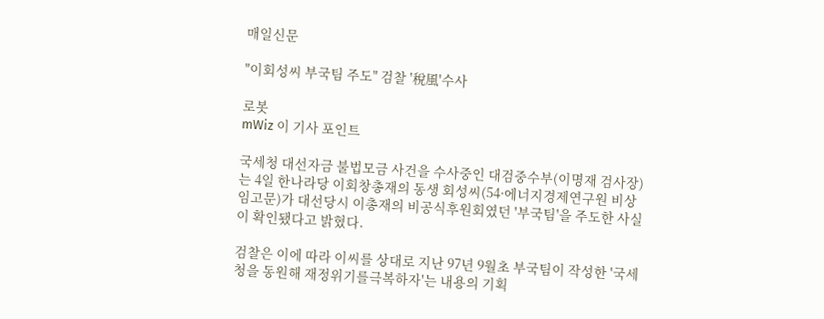매일신문

"이회성씨 부국팀 주도" 검찰 '稅風'수사

로봇
mWiz 이 기사 포인트

국세청 대선자금 불법모금 사건을 수사중인 대검중수부(이명재 검사장)는 4일 한나라당 이회창총재의 동생 회성씨(54·에너지경제연구원 비상임고문)가 대선당시 이총재의 비공식후원회였던 '부국팀'을 주도한 사실이 확인됐다고 밝혔다.

검찰은 이에 따라 이씨를 상대로 지난 97년 9월초 부국팀이 작성한 '국세청을 동원해 재정위기를극복하자'는 내용의 기획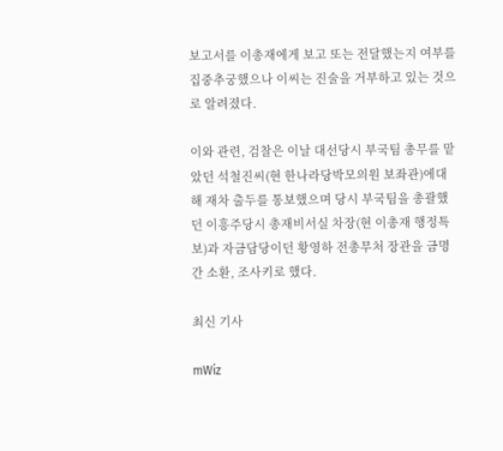보고서를 이총재에게 보고 또는 전달했는지 여부를 집중추궁했으나 이씨는 진술을 거부하고 있는 것으로 알려졌다.

이와 관련, 검찰은 이날 대선당시 부국팀 총무를 맡았던 석철진씨(현 한나라당박모의원 보좌관)에대해 재차 출두를 통보했으며 당시 부국팀을 총괄했던 이흥주당시 총재비서실 차장(현 이총재 행정특보)과 자금담당이던 황영하 전총무처 장관을 금명간 소환, 조사키로 했다.

최신 기사

mWiz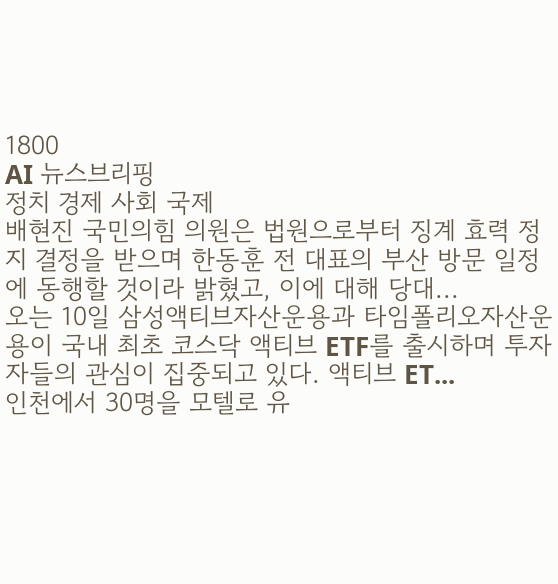1800
AI 뉴스브리핑
정치 경제 사회 국제
배현진 국민의힘 의원은 법원으로부터 징계 효력 정지 결정을 받으며 한동훈 전 대표의 부산 방문 일정에 동행할 것이라 밝혔고, 이에 대해 당대...
오는 10일 삼성액티브자산운용과 타임폴리오자산운용이 국내 최초 코스닥 액티브 ETF를 출시하며 투자자들의 관심이 집중되고 있다. 액티브 ET...
인천에서 30명을 모텔로 유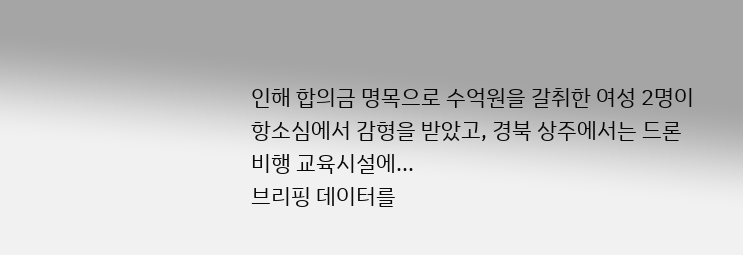인해 합의금 명목으로 수억원을 갈취한 여성 2명이 항소심에서 감형을 받았고, 경북 상주에서는 드론 비행 교육시설에...
브리핑 데이터를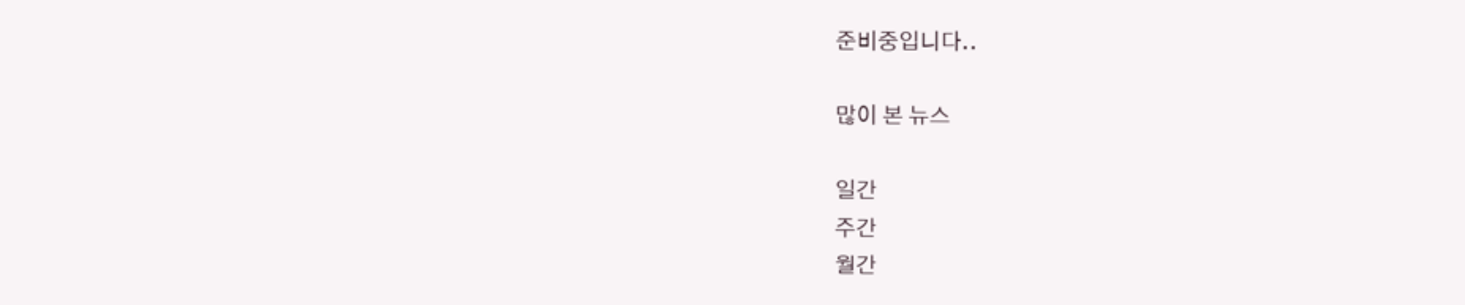준비중입니다..

많이 본 뉴스

일간
주간
월간